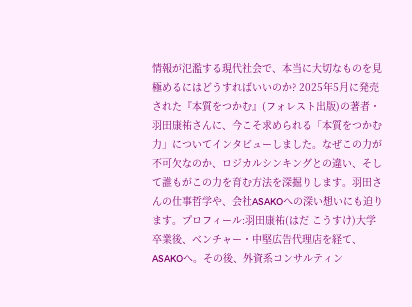情報が氾濫する現代社会で、本当に大切なものを見極めるにはどうすればいいのか? 2025年5月に発売された『本質をつかむ』(フォレスト出版)の著者・羽田康祐さんに、今こそ求められる「本質をつかむ力」についてインタビューしました。なぜこの力が不可欠なのか、ロジカルシンキングとの違い、そして誰もがこの力を育む方法を深掘りします。羽田さんの仕事哲学や、会社ASAKOへの深い想いにも迫ります。プロフィール:羽田康祐(はだ こうすけ)大学卒業後、ベンチャー・中堅広告代理店を経て、ASAKOへ。その後、外資系コンサルティン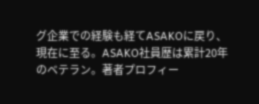グ企業での経験も経てASAKOに戻り、現在に至る。ASAKO社員歴は累計20年のベテラン。著者プロフィー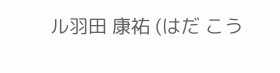ル羽田 康祐 (はだ こう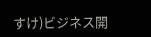すけ)ビジネス開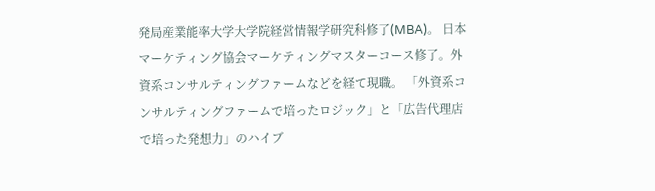発局産業能率大学大学院経営情報学研究科修了(MBA)。 日本マーケティング協会マーケティングマスターコース修了。外資系コンサルティングファームなどを経て現職。 「外資系コンサルティングファームで培ったロジック」と「広告代理店で培った発想力」のハイブ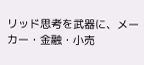リッド思考を武器に、メーカー・金融・小売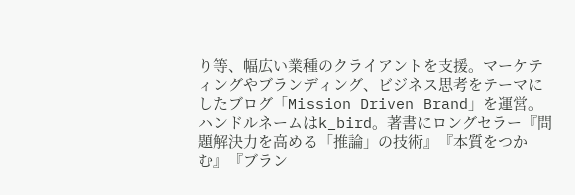り等、幅広い業種のクライアントを支援。マーケティングやブランディング、ビジネス思考をテーマにしたブログ「Mission Driven Brand」を運営。 ハンドルネームはk_bird。著書にロングセラー『問題解決力を高める「推論」の技術』『本質をつかむ』『ブラン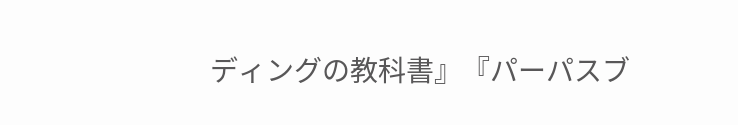ディングの教科書』『パーパスブ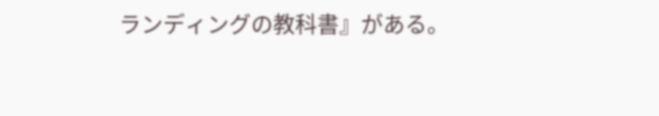ランディングの教科書』がある。